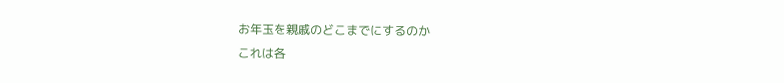お年玉を親戚のどこまでにするのか
これは各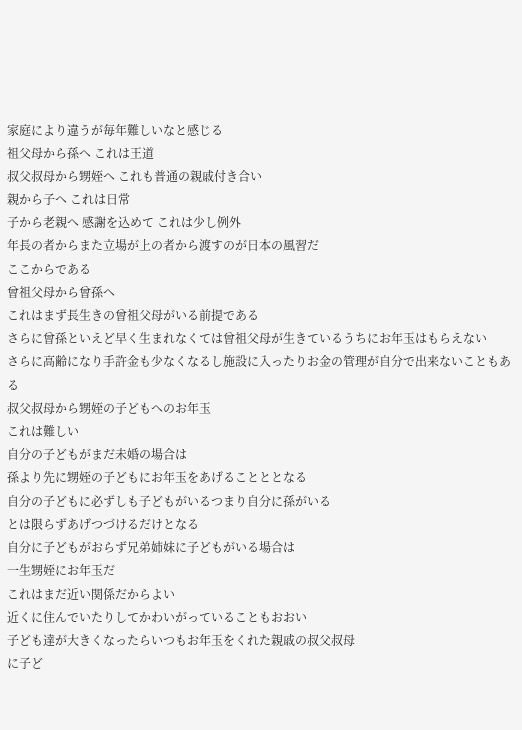家庭により違うが毎年難しいなと感じる
祖父母から孫へ これは王道
叔父叔母から甥姪へ これも普通の親戚付き合い
親から子へ これは日常
子から老親へ 感謝を込めて これは少し例外
年長の者からまた立場が上の者から渡すのが日本の風習だ
ここからである
曾祖父母から曾孫へ
これはまず長生きの曾祖父母がいる前提である
さらに曾孫といえど早く生まれなくては曾祖父母が生きているうちにお年玉はもらえない
さらに高齢になり手許金も少なくなるし施設に入ったりお金の管理が自分で出来ないこともある
叔父叔母から甥姪の子どもへのお年玉
これは難しい
自分の子どもがまだ未婚の場合は
孫より先に甥姪の子どもにお年玉をあげることととなる
自分の子どもに必ずしも子どもがいるつまり自分に孫がいる
とは限らずあげつづけるだけとなる
自分に子どもがおらず兄弟姉妹に子どもがいる場合は
一生甥姪にお年玉だ
これはまだ近い関係だからよい
近くに住んでいたりしてかわいがっていることもおおい
子ども達が大きくなったらいつもお年玉をくれた親戚の叔父叔母
に子ど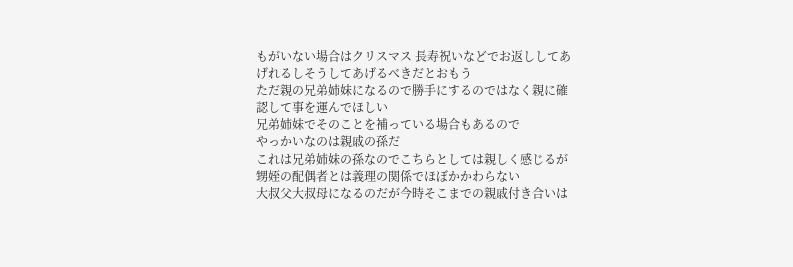もがいない場合はクリスマス 長寿祝いなどでお返ししてあげれるしそうしてあげるべきだとおもう
ただ親の兄弟姉妹になるので勝手にするのではなく親に確認して事を運んでほしい
兄弟姉妹でそのことを補っている場合もあるので
やっかいなのは親戚の孫だ
これは兄弟姉妹の孫なのでこちらとしては親しく感じるが
甥姪の配偶者とは義理の関係でほぼかかわらない
大叔父大叔母になるのだが今時そこまでの親戚付き合いは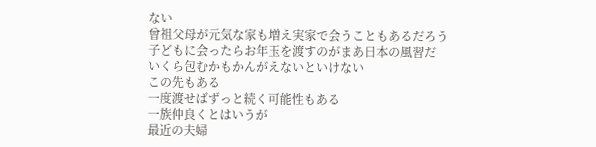ない
曾祖父母が元気な家も増え実家で会うこともあるだろう
子どもに会ったらお年玉を渡すのがまあ日本の風習だ
いくら包むかもかんがえないといけない
この先もある
一度渡せばずっと続く可能性もある
一族仲良くとはいうが
最近の夫婦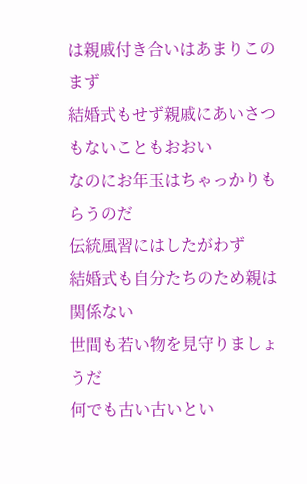は親戚付き合いはあまりこのまず
結婚式もせず親戚にあいさつもないこともおおい
なのにお年玉はちゃっかりもらうのだ
伝統風習にはしたがわず
結婚式も自分たちのため親は関係ない
世間も若い物を見守りましょうだ
何でも古い古いとい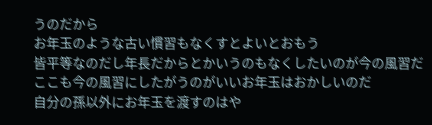うのだから
お年玉のような古い慣習もなくすとよいとおもう
皆平等なのだし年長だからとかいうのもなくしたいのが今の風習だ ここも今の風習にしたがうのがいいお年玉はおかしいのだ
自分の孫以外にお年玉を渡すのはや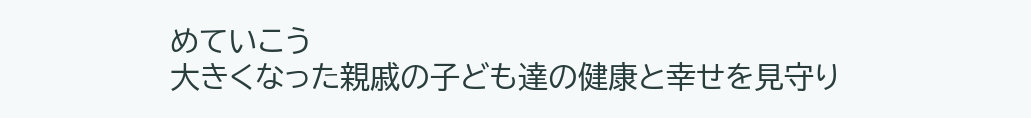めていこう
大きくなった親戚の子ども達の健康と幸せを見守り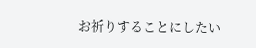お祈りすることにしたい